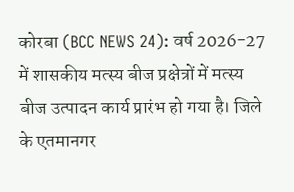कोरबा (BCC NEWS 24): वर्ष 2026-27 में शासकीय मत्स्य बीज प्रक्षेत्रों में मत्स्य बीज उत्पादन कार्य प्रारंभ हो गया है। जिले के एतमानगर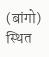(बांगो) स्थित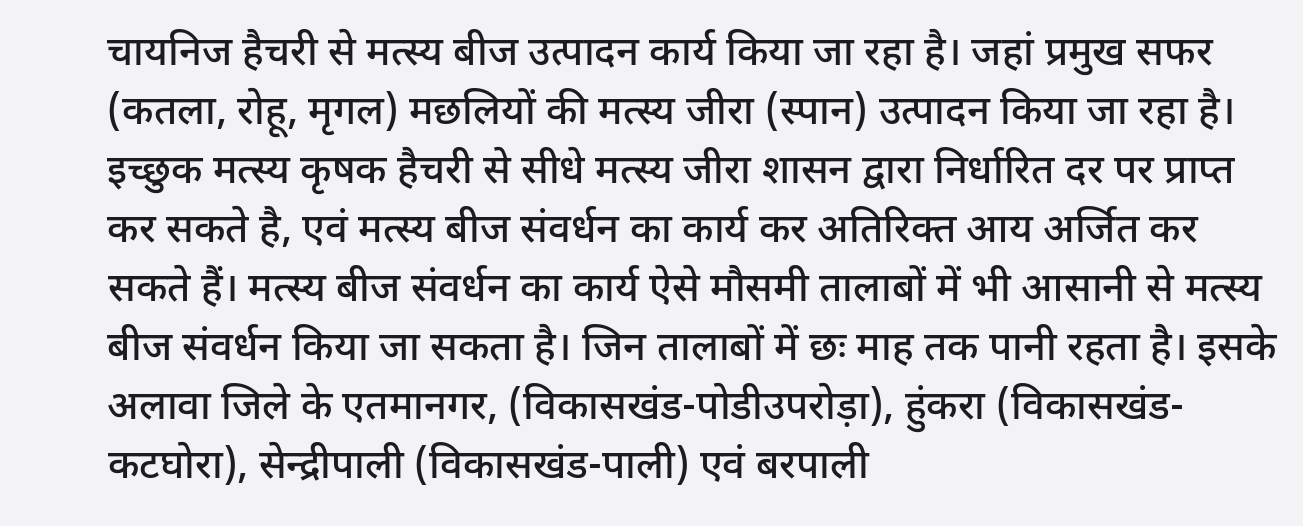चायनिज हैचरी से मत्स्य बीज उत्पादन कार्य किया जा रहा है। जहां प्रमुख सफर (कतला, रोहू, मृगल) मछलियों की मत्स्य जीरा (स्पान) उत्पादन किया जा रहा है। इच्छुक मत्स्य कृषक हैचरी से सीधे मत्स्य जीरा शासन द्वारा निर्धारित दर पर प्राप्त कर सकते है, एवं मत्स्य बीज संवर्धन का कार्य कर अतिरिक्त आय अर्जित कर सकते हैं। मत्स्य बीज संवर्धन का कार्य ऐसे मौसमी तालाबों में भी आसानी से मत्स्य बीज संवर्धन किया जा सकता है। जिन तालाबों में छः माह तक पानी रहता है। इसके अलावा जिले के एतमानगर, (विकासखंड-पोडीउपरोड़ा), हुंकरा (विकासखंड-कटघोरा), सेन्द्रीपाली (विकासखंड-पाली) एवं बरपाली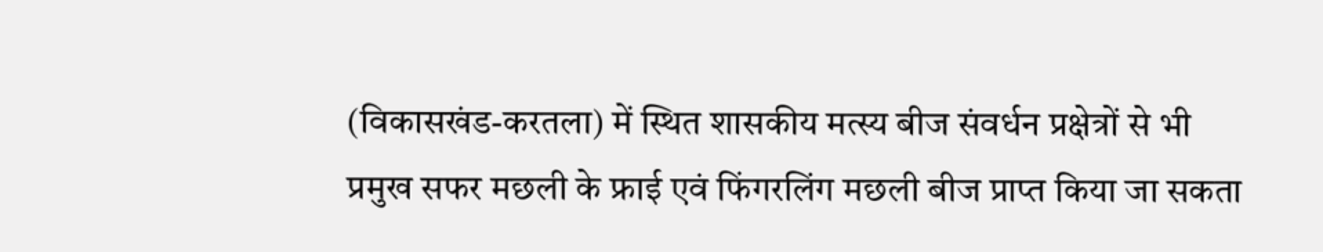(विकासखंड-करतला) में स्थित शासकीय मत्स्य बीज संवर्धन प्रक्षेत्रों से भी प्रमुख सफर मछली के फ्राई एवं फिंगरलिंग मछली बीज प्राप्त किया जा सकता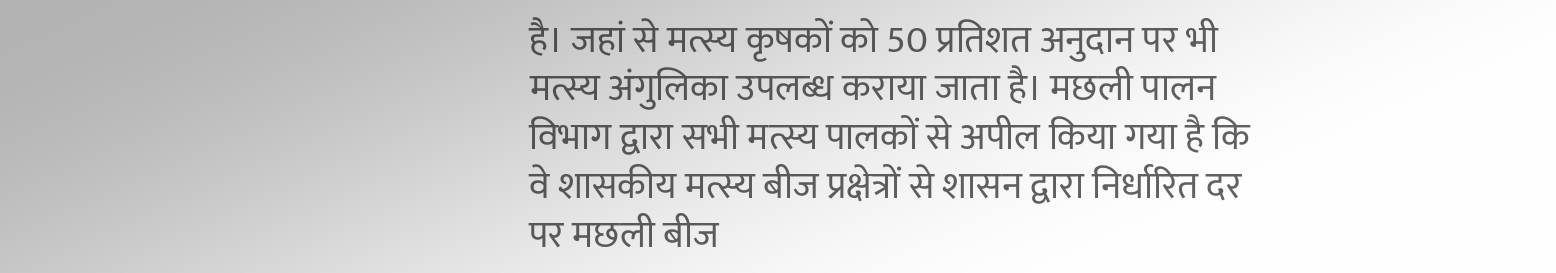है। जहां से मत्स्य कृषकों को 50 प्रतिशत अनुदान पर भी मत्स्य अंगुलिका उपलब्ध कराया जाता है। मछली पालन विभाग द्वारा सभी मत्स्य पालकों से अपील किया गया है कि वे शासकीय मत्स्य बीज प्रक्षेत्रों से शासन द्वारा निर्धारित दर पर मछली बीज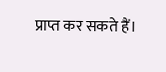प्राप्त कर सकते हैं।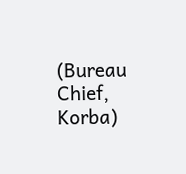(Bureau Chief, Korba)